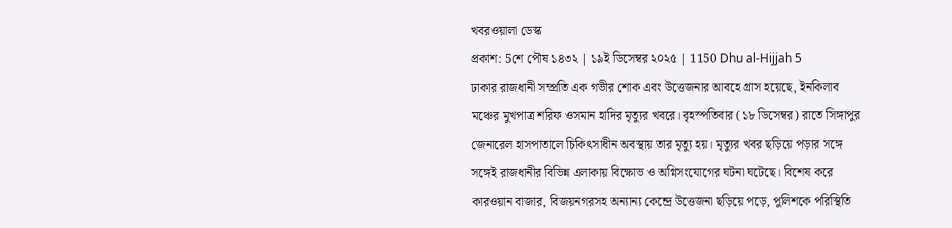খবরওয়ালা ডেস্ক
প্রকাশ: 5শে পৌষ ১৪৩২ | ১৯ই ডিসেম্বর ২০২৫ | 1150 Dhu al-Hijjah 5
ঢাকার রাজধানী সম্প্রতি এক গভীর শোক এবং উত্তেজনার আবহে গ্রাস হয়েছে, ইনকিলাব মঞ্চের মুখপাত্র শরিফ ওসমান হাদির মৃত্যুর খবরে। বৃহস্পতিবার (১৮ ডিসেম্বর) রাতে সিঙ্গাপুর জেনারেল হাসপাতালে চিকিৎসাধীন অবস্থায় তার মৃত্যু হয়। মৃত্যুর খবর ছড়িয়ে পড়ার সঙ্গে সঙ্গেই রাজধানীর বিভিন্ন এলাকায় বিক্ষোভ ও অগ্নিসংযোগের ঘটনা ঘটেছে। বিশেষ করে কারওয়ান বাজার, বিজয়নগরসহ অন্যান্য কেন্দ্রে উত্তেজনা ছড়িয়ে পড়ে, পুলিশকে পরিস্থিতি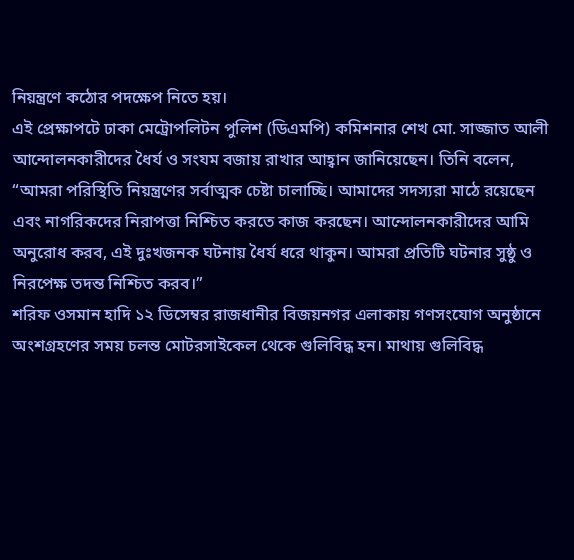নিয়ন্ত্রণে কঠোর পদক্ষেপ নিতে হয়।
এই প্রেক্ষাপটে ঢাকা মেট্রোপলিটন পুলিশ (ডিএমপি) কমিশনার শেখ মো. সাজ্জাত আলী আন্দোলনকারীদের ধৈর্য ও সংযম বজায় রাখার আহ্বান জানিয়েছেন। তিনি বলেন, “আমরা পরিস্থিতি নিয়ন্ত্রণের সর্বাত্মক চেষ্টা চালাচ্ছি। আমাদের সদস্যরা মাঠে রয়েছেন এবং নাগরিকদের নিরাপত্তা নিশ্চিত করতে কাজ করছেন। আন্দোলনকারীদের আমি অনুরোধ করব, এই দুঃখজনক ঘটনায় ধৈর্য ধরে থাকুন। আমরা প্রতিটি ঘটনার সুষ্ঠু ও নিরপেক্ষ তদন্ত নিশ্চিত করব।”
শরিফ ওসমান হাদি ১২ ডিসেম্বর রাজধানীর বিজয়নগর এলাকায় গণসংযোগ অনুষ্ঠানে অংশগ্রহণের সময় চলন্ত মোটরসাইকেল থেকে গুলিবিদ্ধ হন। মাথায় গুলিবিদ্ধ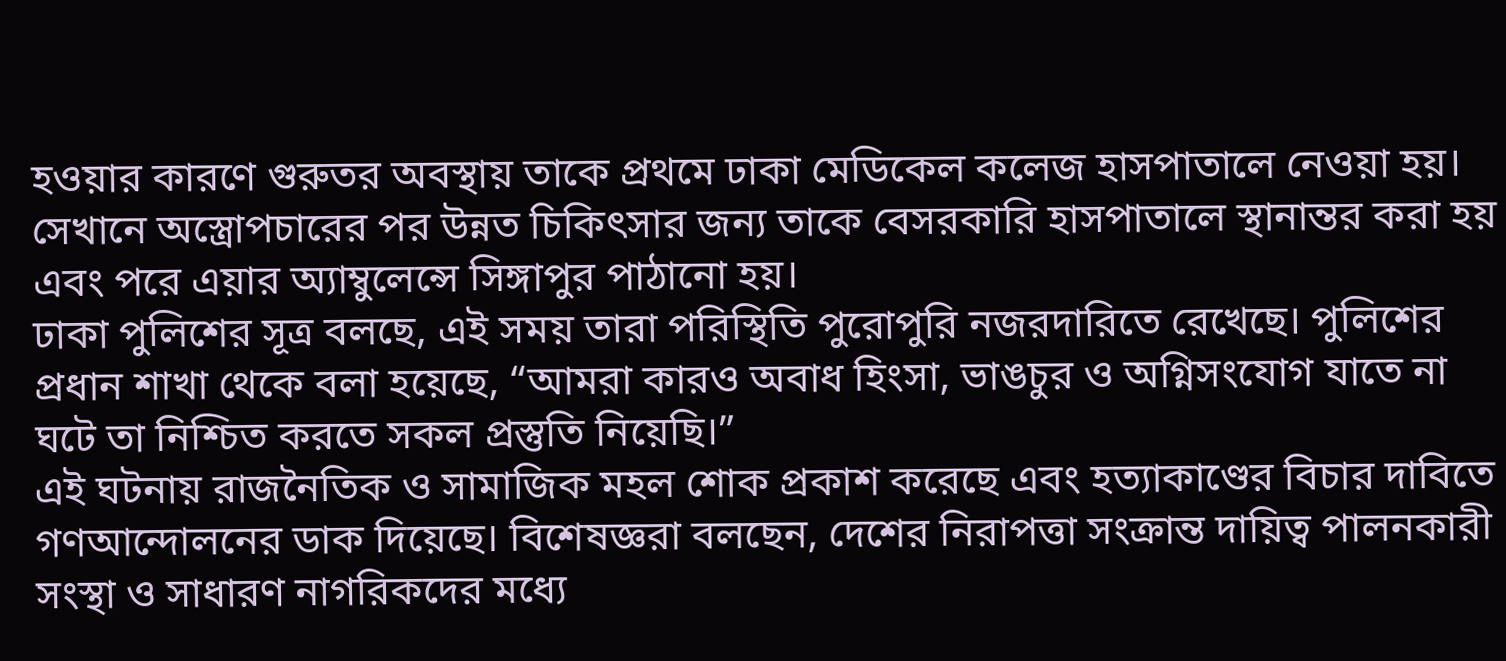হওয়ার কারণে গুরুতর অবস্থায় তাকে প্রথমে ঢাকা মেডিকেল কলেজ হাসপাতালে নেওয়া হয়। সেখানে অস্ত্রোপচারের পর উন্নত চিকিৎসার জন্য তাকে বেসরকারি হাসপাতালে স্থানান্তর করা হয় এবং পরে এয়ার অ্যাম্বুলেন্সে সিঙ্গাপুর পাঠানো হয়।
ঢাকা পুলিশের সূত্র বলছে, এই সময় তারা পরিস্থিতি পুরোপুরি নজরদারিতে রেখেছে। পুলিশের প্রধান শাখা থেকে বলা হয়েছে, “আমরা কারও অবাধ হিংসা, ভাঙচুর ও অগ্নিসংযোগ যাতে না ঘটে তা নিশ্চিত করতে সকল প্রস্তুতি নিয়েছি।”
এই ঘটনায় রাজনৈতিক ও সামাজিক মহল শোক প্রকাশ করেছে এবং হত্যাকাণ্ডের বিচার দাবিতে গণআন্দোলনের ডাক দিয়েছে। বিশেষজ্ঞরা বলছেন, দেশের নিরাপত্তা সংক্রান্ত দায়িত্ব পালনকারী সংস্থা ও সাধারণ নাগরিকদের মধ্যে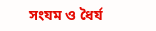সংযম ও ধৈর্য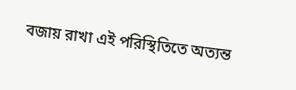বজায় রাখা এই পরিস্থিতিতে অত্যন্ত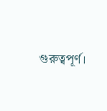গুরুত্বপূর্ণ।